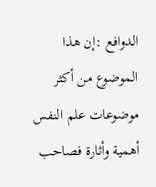الدوافع :إن هذا الموضوع من أكثر موضوعات علم النفس أهمية وأثارة فصاحب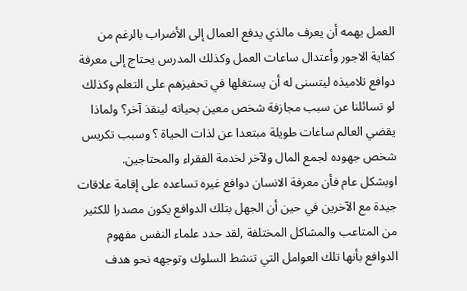العمل يهمه أن يعرف مالذي يدفع العمال إلى الأضراب بالرغم من كفاية الاجور وأعتدال ساعات العمل وكذلك المدرس يحتاج إلى معرفة دوافع تلاميذه ليتسنى له أن يستغلها في تحفيزهم على التعلم وكذلك لو تسائلنا عن سبب مجازفة شخص معين بحياته لينقذ آخر؟ ولماذا يقضي العالم ساعات طويلة مبتعدا عن لذات الحياة ؟ وسبب تكريس شخص جهوده لجمع المال ولآخر لخدمة الفقراء والمحتاجين.
اوبشكل عام فأن معرفة الانسان دوافع غيره تساعده على إقامة علاقات جيدة مع الآخرين في حين أن الجهل بتلك الدوافع يكون مصدرا للكثير من المتاعب والمشاكل المختلفة ,لقد حدد علماء النفس مفهوم الدوافع بأنها تلك العوامل التي تنشط السلوك وتوجهه نحو هدف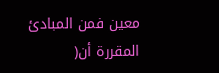معين فمن المبادئ المقررة أن(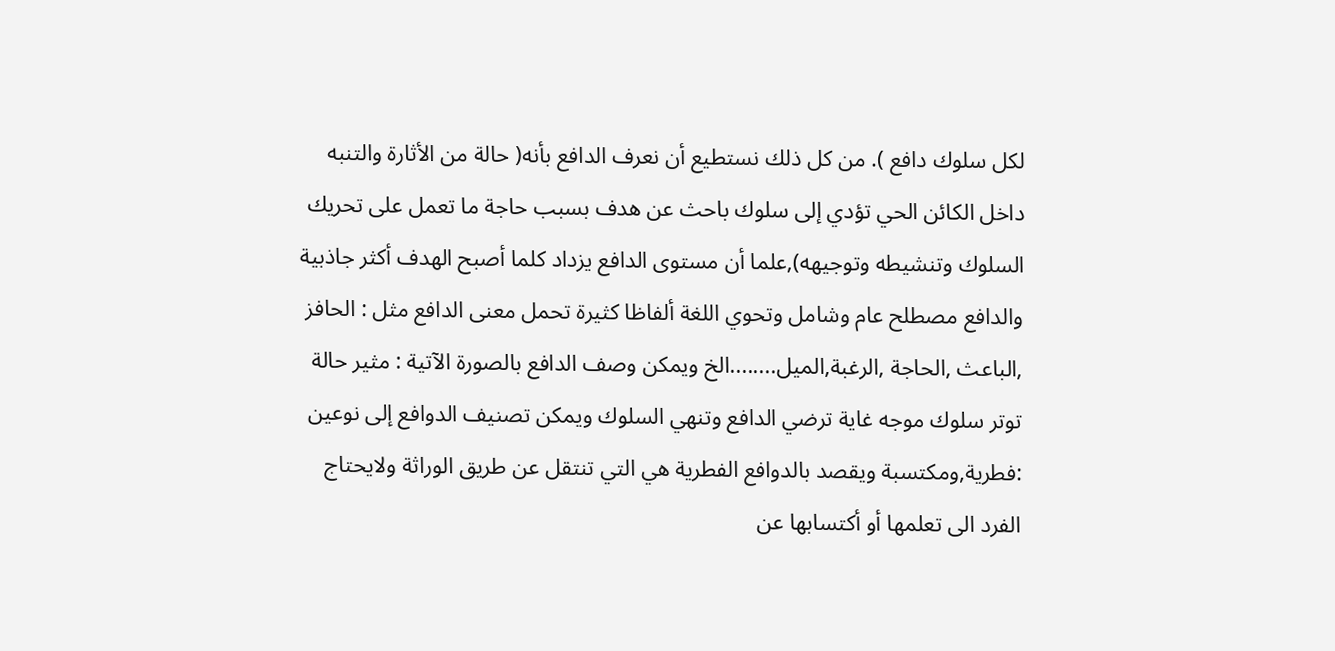لكل سلوك دافع ). من كل ذلك نستطيع أن نعرف الدافع بأنه( حالة من الأثارة والتنبه داخل الكائن الحي تؤدي إلى سلوك باحث عن هدف بسبب حاجة ما تعمل على تحريك السلوك وتنشيطه وتوجيهه),علما أن مستوى الدافع يزداد كلما أصبح الهدف أكثر جاذبية والدافع مصطلح عام وشامل وتحوي اللغة ألفاظا كثيرة تحمل معنى الدافع مثل : الحافز ,الباعث ,الحاجة ,الرغبة,الميل........الخ ويمكن وصف الدافع بالصورة الآتية : مثير حالة توتر سلوك موجه غاية ترضي الدافع وتنهي السلوك ويمكن تصنيف الدوافع إلى نوعين :فطرية,ومكتسبة ويقصد بالدوافع الفطرية هي التي تنتقل عن طريق الوراثة ولايحتاج الفرد الى تعلمها أو أكتسابها عن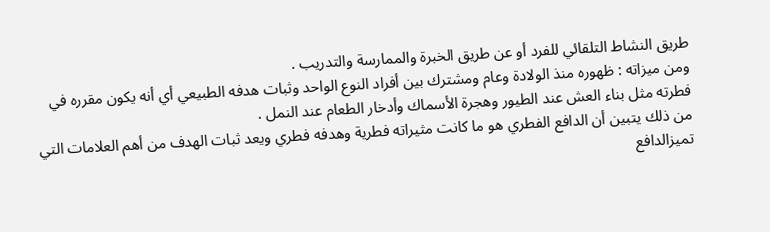طريق النشاط التلقائي للفرد أو عن طريق الخبرة والممارسة والتدريب .
ومن ميزاته : ظهوره منذ الولادة وعام ومشترك بين أفراد النوع الواحد وثبات هدفه الطبيعي أي أنه يكون مقرره في فطرته مثل بناء العش عند الطيور وهجرة الأسماك وأدخار الطعام عند النمل .
من ذلك يتبين أن الدافع الفطري هو ما كانت مثيراته فطرية وهدفه فطري ويعد ثبات الهدف من أهم العلامات التي تميزالدافع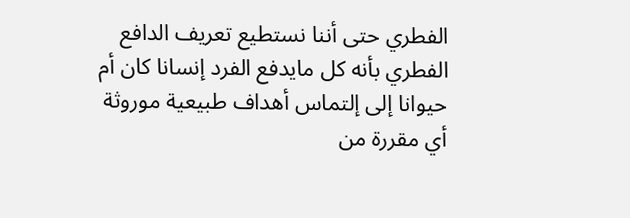الفطري حتى أننا نستطيع تعريف الدافع الفطري بأنه كل مايدفع الفرد إنسانا كان أم حيوانا إلى إلتماس أهداف طبيعية موروثة أي مقررة من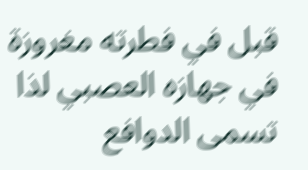قبل في فطرته مغروزة في جهازه العصبي لذا تسمى الدوافع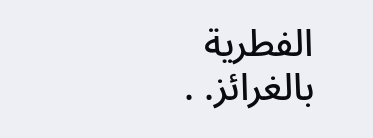الفطرية بالغرائز. .